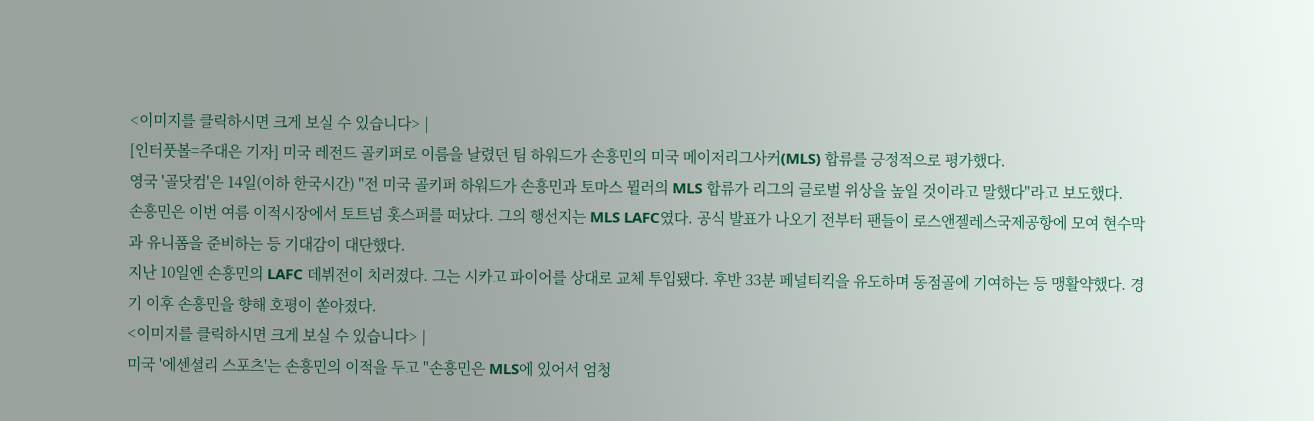<이미지를 클릭하시면 크게 보실 수 있습니다> |
[인터풋볼=주대은 기자] 미국 레전드 골키퍼로 이름을 날렸던 팀 하워드가 손흥민의 미국 메이저리그사커(MLS) 합류를 긍정적으로 평가했다.
영국 '골닷컴'은 14일(이하 한국시간) "전 미국 골키퍼 하워드가 손흥민과 토마스 뮐러의 MLS 합류가 리그의 글로벌 위상을 높일 것이라고 말했다"라고 보도했다.
손흥민은 이번 여름 이적시장에서 토트넘 홋스퍼를 떠났다. 그의 행선지는 MLS LAFC였다. 공식 발표가 나오기 전부터 팬들이 로스앤젤레스국제공항에 모여 현수막과 유니폼을 준비하는 등 기대감이 대단했다.
지난 10일엔 손흥민의 LAFC 데뷔전이 치러졌다. 그는 시카고 파이어를 상대로 교체 투입됐다. 후반 33분 페널티킥을 유도하며 동점골에 기여하는 등 맹활약했다. 경기 이후 손흥민을 향해 호평이 쏟아졌다.
<이미지를 클릭하시면 크게 보실 수 있습니다> |
미국 '에센셜리 스포츠'는 손흥민의 이적을 두고 "손흥민은 MLS에 있어서 엄청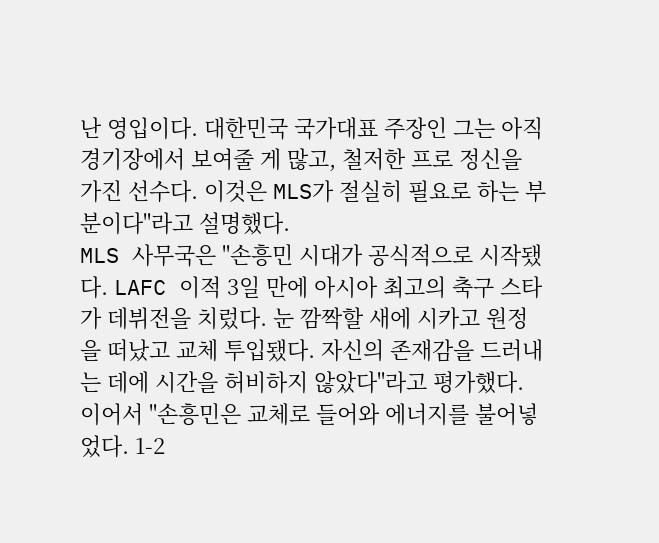난 영입이다. 대한민국 국가대표 주장인 그는 아직 경기장에서 보여줄 게 많고, 철저한 프로 정신을 가진 선수다. 이것은 MLS가 절실히 필요로 하는 부분이다"라고 설명했다.
MLS 사무국은 "손흥민 시대가 공식적으로 시작됐다. LAFC 이적 3일 만에 아시아 최고의 축구 스타가 데뷔전을 치렀다. 눈 깜짝할 새에 시카고 원정을 떠났고 교체 투입됐다. 자신의 존재감을 드러내는 데에 시간을 허비하지 않았다"라고 평가했다.
이어서 "손흥민은 교체로 들어와 에너지를 불어넣었다. 1-2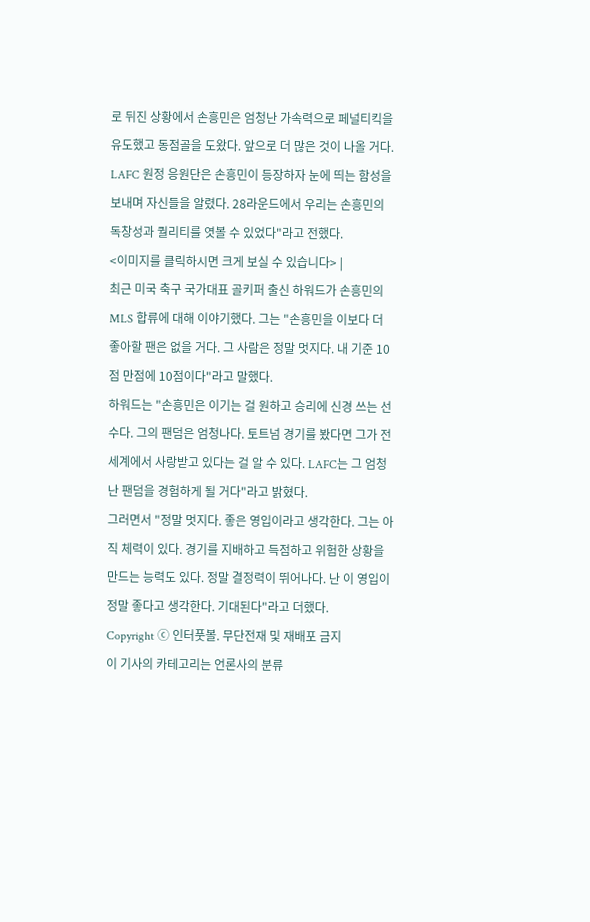로 뒤진 상황에서 손흥민은 엄청난 가속력으로 페널티킥을 유도했고 동점골을 도왔다. 앞으로 더 많은 것이 나올 거다. LAFC 원정 응원단은 손흥민이 등장하자 눈에 띄는 함성을 보내며 자신들을 알렸다. 28라운드에서 우리는 손흥민의 독창성과 퀄리티를 엿볼 수 있었다"라고 전했다.
<이미지를 클릭하시면 크게 보실 수 있습니다> |
최근 미국 축구 국가대표 골키퍼 출신 하워드가 손흥민의 MLS 합류에 대해 이야기했다. 그는 "손흥민을 이보다 더 좋아할 팬은 없을 거다. 그 사람은 정말 멋지다. 내 기준 10점 만점에 10점이다"라고 말했다.
하워드는 "손흥민은 이기는 걸 원하고 승리에 신경 쓰는 선수다. 그의 팬덤은 엄청나다. 토트넘 경기를 봤다면 그가 전 세계에서 사랑받고 있다는 걸 알 수 있다. LAFC는 그 엄청난 팬덤을 경험하게 될 거다"라고 밝혔다.
그러면서 "정말 멋지다. 좋은 영입이라고 생각한다. 그는 아직 체력이 있다. 경기를 지배하고 득점하고 위험한 상황을 만드는 능력도 있다. 정말 결정력이 뛰어나다. 난 이 영입이 정말 좋다고 생각한다. 기대된다"라고 더했다.
Copyright ⓒ 인터풋볼. 무단전재 및 재배포 금지
이 기사의 카테고리는 언론사의 분류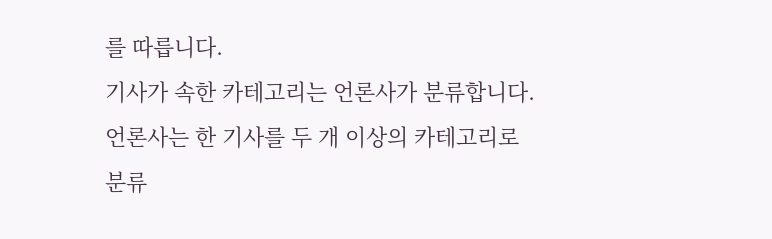를 따릅니다.
기사가 속한 카테고리는 언론사가 분류합니다.
언론사는 한 기사를 두 개 이상의 카테고리로 분류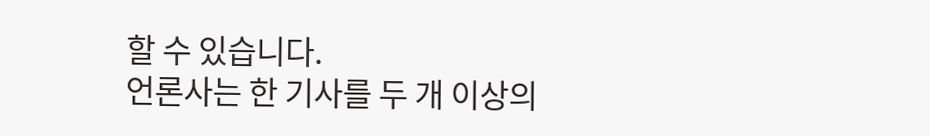할 수 있습니다.
언론사는 한 기사를 두 개 이상의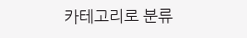카테고리로 분류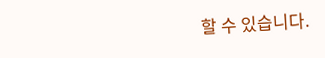할 수 있습니다.